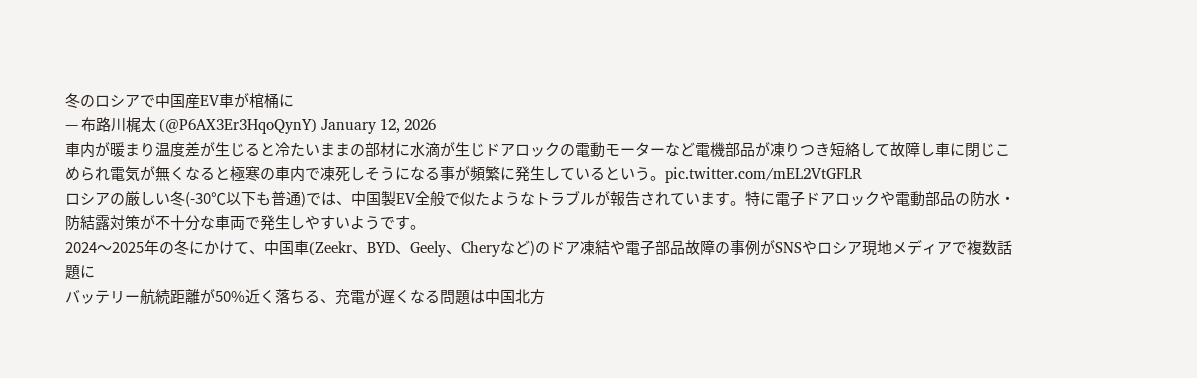冬のロシアで中国産EV車が棺桶に
— 布路川梶太 (@P6AX3Er3HqoQynY) January 12, 2026
車内が暖まり温度差が生じると冷たいままの部材に水滴が生じドアロックの電動モーターなど電機部品が凍りつき短絡して故障し車に閉じこめられ電気が無くなると極寒の車内で凍死しそうになる事が頻繁に発生しているという。pic.twitter.com/mEL2VtGFLR
ロシアの厳しい冬(-30℃以下も普通)では、中国製EV全般で似たようなトラブルが報告されています。特に電子ドアロックや電動部品の防水・防結露対策が不十分な車両で発生しやすいようです。
2024〜2025年の冬にかけて、中国車(Zeekr、BYD、Geely、Cheryなど)のドア凍結や電子部品故障の事例がSNSやロシア現地メディアで複数話題に
バッテリー航続距離が50%近く落ちる、充電が遅くなる問題は中国北方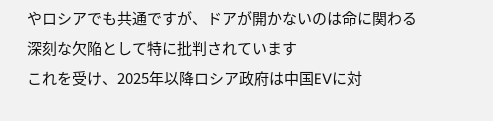やロシアでも共通ですが、ドアが開かないのは命に関わる深刻な欠陥として特に批判されています
これを受け、2025年以降ロシア政府は中国EVに対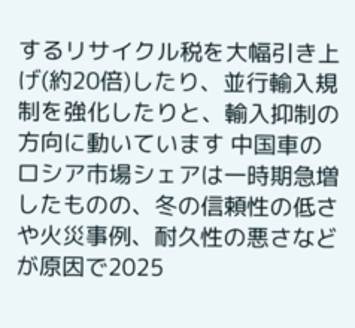するリサイクル税を大幅引き上げ(約20倍)したり、並行輸入規制を強化したりと、輸入抑制の方向に動いています 中国車のロシア市場シェアは一時期急増したものの、冬の信頼性の低さや火災事例、耐久性の悪さなどが原因で2025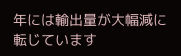年には輸出量が大幅減に転じています